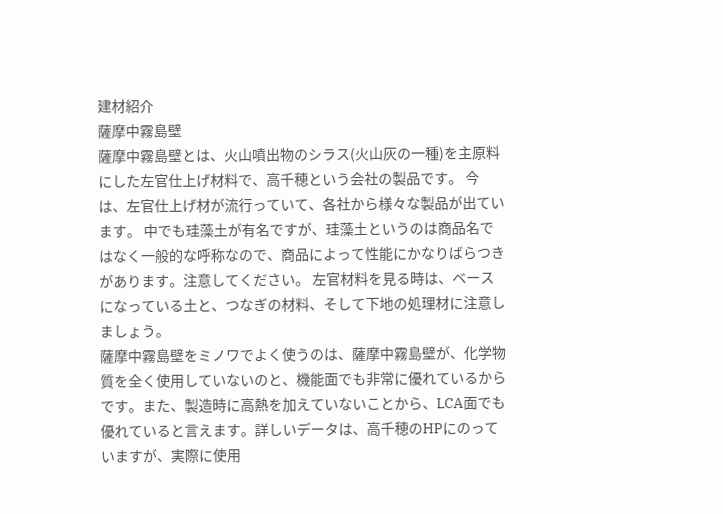建材紹介
薩摩中霧島壁
薩摩中霧島壁とは、火山噴出物のシラス(火山灰の一種)を主原料にした左官仕上げ材料で、高千穂という会社の製品です。 今は、左官仕上げ材が流行っていて、各社から様々な製品が出ています。 中でも珪藻土が有名ですが、珪藻土というのは商品名ではなく一般的な呼称なので、商品によって性能にかなりばらつきがあります。注意してください。 左官材料を見る時は、ベースになっている土と、つなぎの材料、そして下地の処理材に注意しましょう。
薩摩中霧島壁をミノワでよく使うのは、薩摩中霧島壁が、化学物質を全く使用していないのと、機能面でも非常に優れているからです。また、製造時に高熱を加えていないことから、LCA面でも優れていると言えます。詳しいデータは、高千穂のHPにのっていますが、実際に使用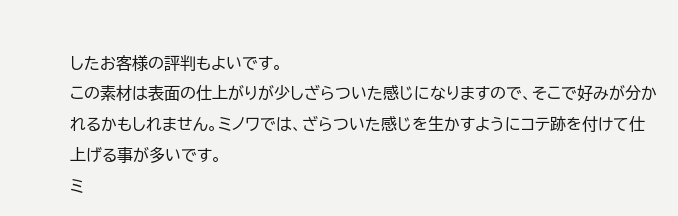したお客様の評判もよいです。
この素材は表面の仕上がりが少しざらついた感じになりますので、そこで好みが分かれるかもしれません。ミノワでは、ざらついた感じを生かすようにコテ跡を付けて仕上げる事が多いです。
ミ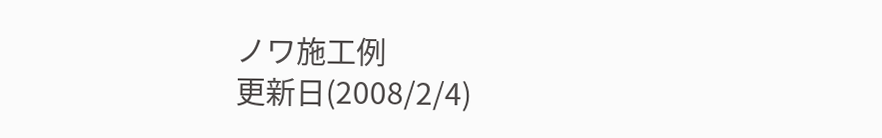ノワ施工例
更新日(2008/2/4)